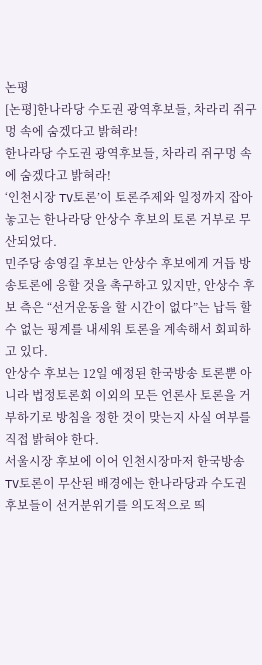논평
[논평]한나라당 수도권 광역후보들, 차라리 쥐구멍 속에 숨겠다고 밝혀라!
한나라당 수도권 광역후보들, 차라리 쥐구멍 속에 숨겠다고 밝혀라!
‘인천시장 TV토론’이 토론주제와 일정까지 잡아 놓고는 한나라당 안상수 후보의 토론 거부로 무산되었다.
민주당 송영길 후보는 안상수 후보에게 거듭 방송토론에 응할 것을 촉구하고 있지만, 안상수 후보 측은 “선거운동을 할 시간이 없다”는 납득 할 수 없는 핑계를 내세워 토론을 계속해서 회피하고 있다.
안상수 후보는 12일 예정된 한국방송 토론뿐 아니라 법정토론회 이외의 모든 언론사 토론을 거부하기로 방침을 정한 것이 맞는지 사실 여부를 직접 밝혀야 한다.
서울시장 후보에 이어 인천시장마저 한국방송 TV토론이 무산된 배경에는 한나라당과 수도권 후보들이 선거분위기를 의도적으로 띄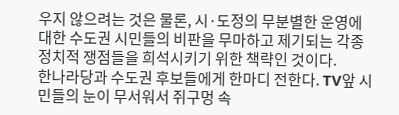우지 않으려는 것은 물론, 시·도정의 무분별한 운영에 대한 수도권 시민들의 비판을 무마하고 제기되는 각종 정치적 쟁점들을 희석시키기 위한 책략인 것이다.
한나라당과 수도권 후보들에게 한마디 전한다. TV앞 시민들의 눈이 무서워서 쥐구멍 속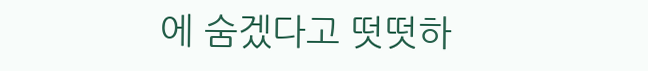에 숨겠다고 떳떳하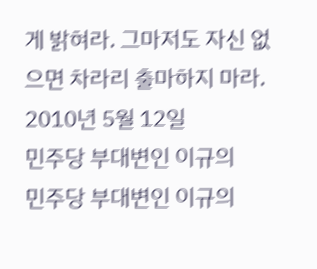게 밝혀라. 그마저도 자신 없으면 차라리 출마하지 마라.
2010년 5월 12일
민주당 부대변인 이규의
민주당 부대변인 이규의